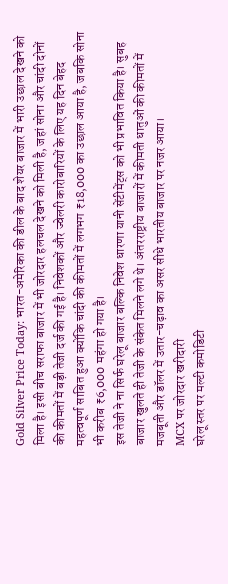Gold Silver Price Today: भारत-अमेरिका की डील के बाद शेयर बाजार में भारी उछाल देखने को मिला है। इसी बीच सराफा बाजार में भी जोरदार हलचल देखने को मिली है, जहां सोना और चांदी दोनों की कीमतों में बड़ी तेजी दर्ज की गई है। निवेशकों और ज्वेलरी कारोबारियों के लिए यह दिन बेहद महत्वपूर्ण साबित हुआ क्योंकि चांदी की कीमतों में लगभग ₹18,000 का उछाल आया है, जबकि सोना भी करीब ₹6,000 महंगा हो गया है।
इस तेजी ने ना सिर्फ घरेलू बाजार बल्कि निवेश धारणा यानी सेंटीमेंट्स को भी प्रभावित किया है। सुबह बाजार खुलते ही तेजी के संकेत मिलने लगे थे। अंतरराष्ट्रीय बाजारों में कीमती धातुओं की कीमतों में मजबूती और डॉलर में उतार-चढ़ाव का असर सीधे भारतीय बाजार पर नजर आया।
MCX पर जोरदार खरीदारी
घरेलू स्तर पर मल्टी कमोडिटी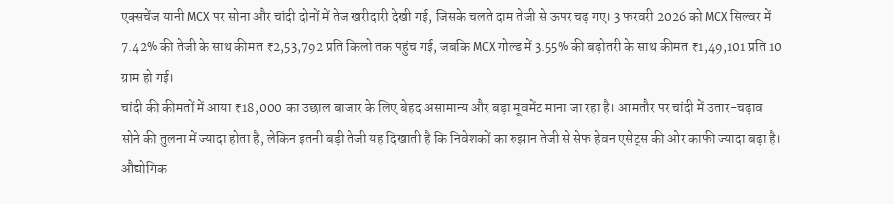एक्सचेंज यानी MCX पर सोना और चांदी दोनों में तेज खरीदारी देखी गई, जिसके चलते दाम तेजी से ऊपर चढ़ गए। 3 फरवरी 2026 को MCX सिल्वर में 7.42% की तेजी के साथ कीमत ₹2,53,792 प्रति किलो तक पहुंच गई, जबकि MCX गोल्ड में 3.55% की बढ़ोतरी के साथ कीमत ₹1,49,101 प्रति 10 ग्राम हो गई।
चांदी की कीमतों में आया ₹18,000 का उछाल बाजार के लिए बेहद असामान्य और बड़ा मूवमेंट माना जा रहा है। आमतौर पर चांदी में उतार-चढ़ाव सोने की तुलना में ज्यादा होता है, लेकिन इतनी बड़ी तेजी यह दिखाती है कि निवेशकों का रुझान तेजी से सेफ हेवन एसेट्स की ओर काफी ज्यादा बढ़ा है।
औद्योगिक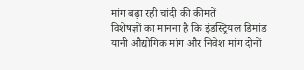मांग बढ़ा रही चांदी की कीमतें
विशेषज्ञों का मानना है कि इंडस्ट्रियल डिमांड यानी औद्योगिक मांग और निवेश मांग दोनों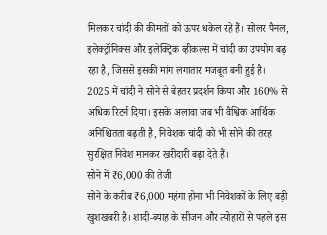मिलकर चांदी की कीमतों को ऊपर धकेल रहे हैं। सोलर पैनल, इलेक्ट्रॉनिक्स और इलेक्ट्रिक व्हीकल्स में चांदी का उपयोग बढ़ रहा है, जिससे इसकी मांग लगातार मजबूत बनी हुई है।
2025 में चांदी ने सोने से बेहतर प्रदर्शन किया और 160% से अधिक रिटर्न दिया। इसके अलावा जब भी वैश्विक आर्थिक अनिश्चितता बढ़ती है, निवेशक चांदी को भी सोने की तरह सुरक्षित निवेश मानकर खरीदारी बढ़ा देते हैं।
सोने में ₹6,000 की तेजी
सोने के करीब ₹6,000 महंगा होना भी निवेशकों के लिए बड़ी खुशखबरी है। शादी-ब्याह के सीजन और त्योहारों से पहले इस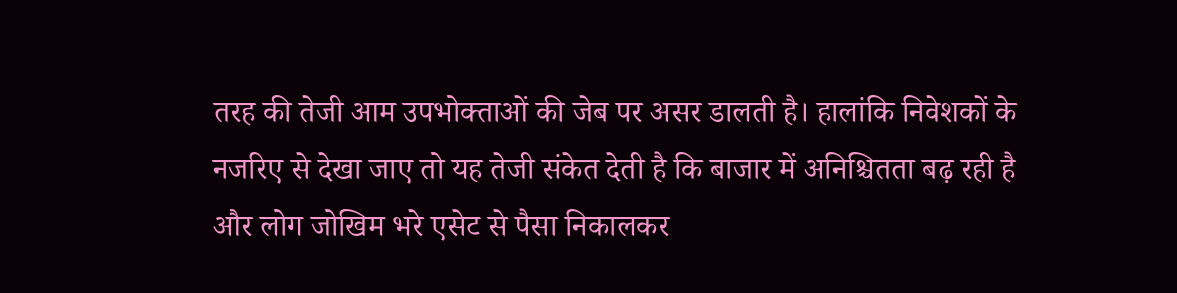तरह की तेजी आम उपभोक्ताओं की जेब पर असर डालती है। हालांकि निवेशकों के नजरिए से देखा जाए तो यह तेजी संकेत देती है कि बाजार में अनिश्चितता बढ़ रही है और लोग जोखिम भरे एसेट से पैसा निकालकर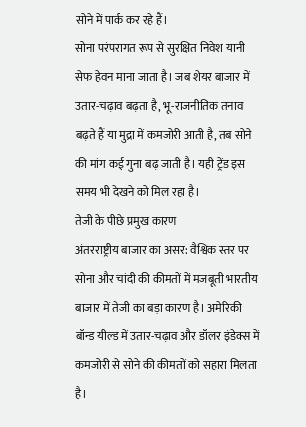सोने में पार्क कर रहे हैं।
सोना परंपरागत रूप से सुरक्षित निवेश यानी सेफ हेवन माना जाता है। जब शेयर बाजार में उतार-चढ़ाव बढ़ता है, भू-राजनीतिक तनाव बढ़ते हैं या मुद्रा में कमजोरी आती है, तब सोने की मांग कई गुना बढ़ जाती है। यही ट्रेंड इस समय भी देखने को मिल रहा है।
तेजी के पीछे प्रमुख कारण
अंतरराष्ट्रीय बाजार का असर: वैश्विक स्तर पर सोना और चांदी की कीमतों में मजबूती भारतीय बाजार में तेजी का बड़ा कारण है। अमेरिकी बॉन्ड यील्ड में उतार-चढ़ाव और डॉलर इंडेक्स में कमजोरी से सोने की कीमतों को सहारा मिलता है।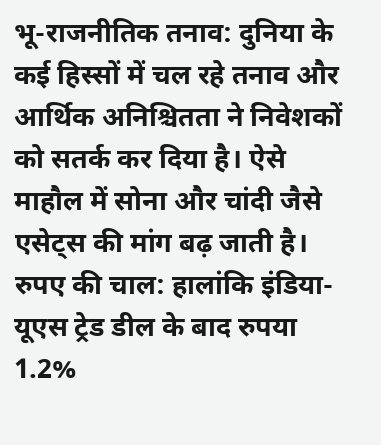भू-राजनीतिक तनाव: दुनिया के कई हिस्सों में चल रहे तनाव और आर्थिक अनिश्चितता ने निवेशकों को सतर्क कर दिया है। ऐसे माहौल में सोना और चांदी जैसे एसेट्स की मांग बढ़ जाती है।
रुपए की चाल: हालांकि इंडिया-यूएस ट्रेड डील के बाद रुपया 1.2%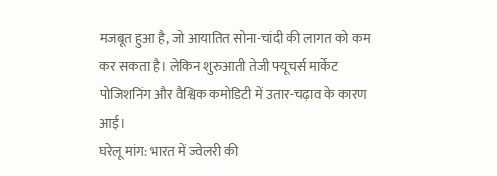मजबूत हुआ है, जो आयातित सोना-चांदी की लागत को कम कर सकता है। लेकिन शुरुआती तेजी फ्यूचर्स मार्केट पोजिशनिंग और वैश्विक कमोडिटी में उतार-चढ़ाव के कारण आई।
घरेलू मांग: भारत में ज्वेलरी की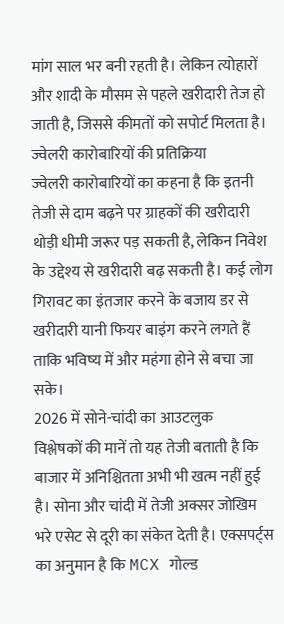मांग साल भर बनी रहती है। लेकिन त्योहारों और शादी के मौसम से पहले खरीदारी तेज हो जाती है, जिससे कीमतों को सपोर्ट मिलता है।
ज्वेलरी कारोबारियों की प्रतिक्रिया
ज्वेलरी कारोबारियों का कहना है कि इतनी तेजी से दाम बढ़ने पर ग्राहकों की खरीदारी थोड़ी धीमी जरूर पड़ सकती है, लेकिन निवेश के उद्देश्य से खरीदारी बढ़ सकती है। कई लोग गिरावट का इंतजार करने के बजाय डर से खरीदारी यानी फियर बाइंग करने लगते हैं ताकि भविष्य में और महंगा होने से बचा जा सके।
2026 में सोने-चांदी का आउटलुक
विश्लेषकों की मानें तो यह तेजी बताती है कि बाजार में अनिश्चितता अभी भी खत्म नहीं हुई है। सोना और चांदी में तेजी अक्सर जोखिम भरे एसेट से दूरी का संकेत देती है। एक्सपर्ट्स का अनुमान है कि MCX गोल्ड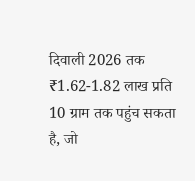दिवाली 2026 तक ₹1.62-1.82 लाख प्रति 10 ग्राम तक पहुंच सकता है, जो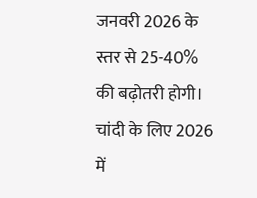जनवरी 2026 के स्तर से 25-40% की बढ़ोतरी होगी।
चांदी के लिए 2026 में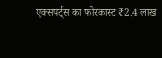एक्सपर्ट्स का फोरकास्ट ₹2.4 लाख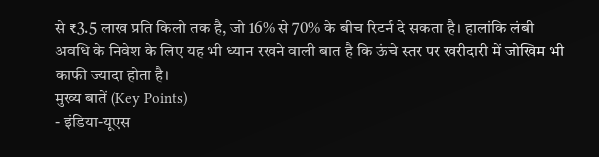से ₹3.5 लाख प्रति किलो तक है, जो 16% से 70% के बीच रिटर्न दे सकता है। हालांकि लंबी अवधि के निवेश के लिए यह भी ध्यान रखने वाली बात है कि ऊंचे स्तर पर खरीदारी में जोखिम भी काफी ज्यादा होता है।
मुख्य बातें (Key Points)
- इंडिया-यूएस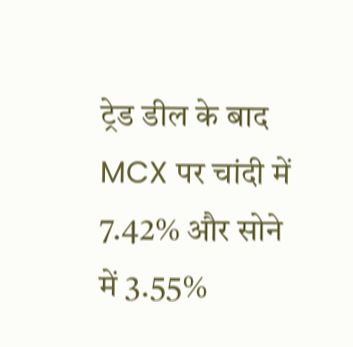ट्रेड डील के बाद MCX पर चांदी में 7.42% और सोने में 3.55%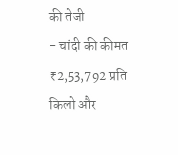की तेजी
- चांदी की कीमत ₹2,53,792 प्रति किलो और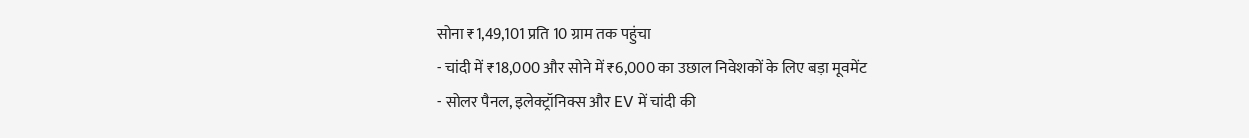सोना ₹1,49,101 प्रति 10 ग्राम तक पहुंचा
- चांदी में ₹18,000 और सोने में ₹6,000 का उछाल निवेशकों के लिए बड़ा मूवमेंट
- सोलर पैनल, इलेक्ट्रॉनिक्स और EV में चांदी की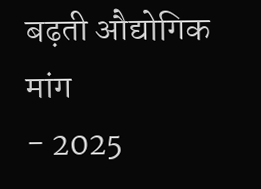बढ़ती औद्योगिक मांग
- 2025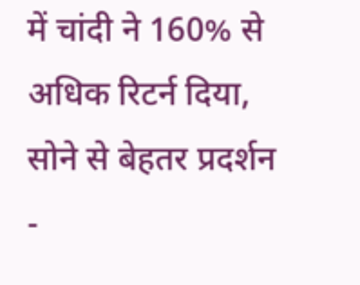में चांदी ने 160% से अधिक रिटर्न दिया, सोने से बेहतर प्रदर्शन
-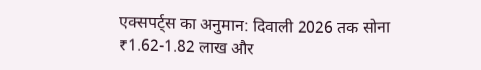एक्सपर्ट्स का अनुमान: दिवाली 2026 तक सोना ₹1.62-1.82 लाख और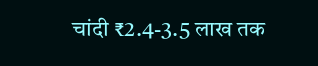चांदी ₹2.4-3.5 लाख तक